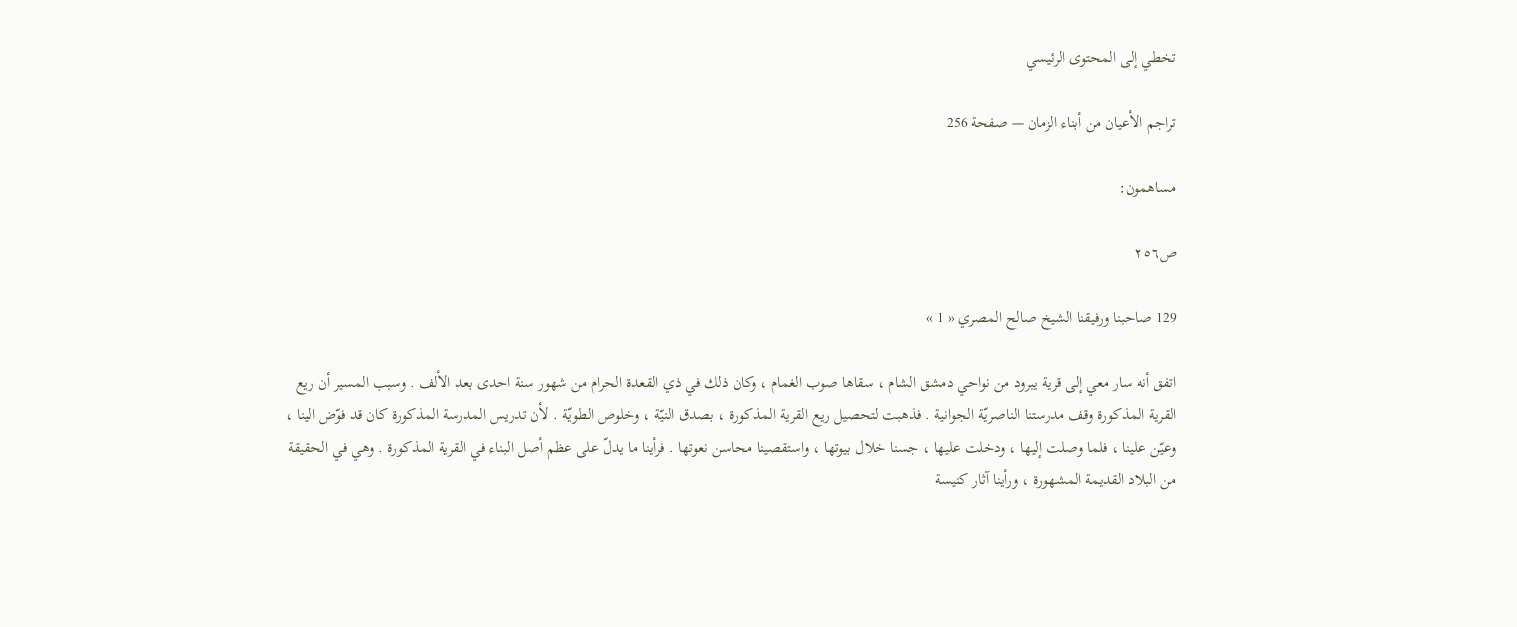تخطي إلى المحتوى الرئيسي

تراجم الأعيان من أبناء الزمان — صفحة 256

مساهمون:

ص٢٥٦

129 صاحبنا ورفيقنا الشيخ صالح المصري « 1 »

اتفق أنه سار معي إلى قرية يبرود من نواحي دمشق الشام ، سقاها صوب الغمام ، وكان ذلك في ذي القعدة الحرام من شهور سنة احدى بعد الألف . وسبب المسير أن ريع القرية المذكورة وقف مدرستنا الناصريّة الجوانية . فذهبت لتحصيل ريع القرية المذكورة ، بصدق النيّة ، وخلوص الطويّة . لأن تدريس المدرسة المذكورة كان قد فوّض الينا ، وعيّن علينا ، فلما وصلت إليها ، ودخلت عليها ، جسنا خلال بيوتها ، واستقصينا محاسن نعوتها . فرأينا ما يدلّ على عظم أصل البناء في القرية المذكورة . وهي في الحقيقة من البلاد القديمة المشهورة ، ورأينا آثار كنيسة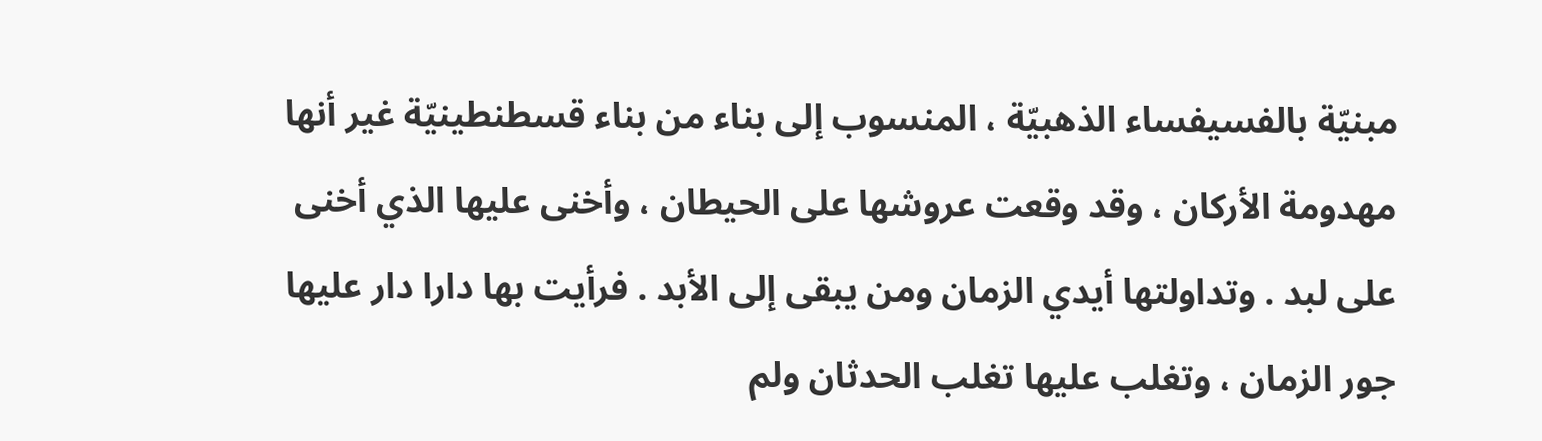مبنيّة بالفسيفساء الذهبيّة ، المنسوب إلى بناء من بناء قسطنطينيّة غير أنها مهدومة الأركان ، وقد وقعت عروشها على الحيطان ، وأخنى عليها الذي أخنى على لبد . وتداولتها أيدي الزمان ومن يبقى إلى الأبد . فرأيت بها دارا دار عليها جور الزمان ، وتغلب عليها تغلب الحدثان ولم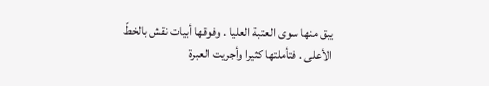يبق منها سوى العتبة العليا . وفوقها أبيات نقش بالخطّ الأعلى . فتأملتها كثيرا وأجريت العبرة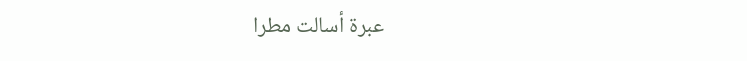عبرة أسالت مطرا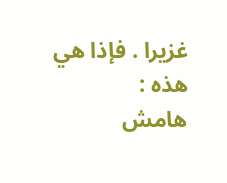غزيرا . فإذا هي هذه :
هامش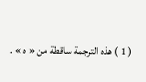( 1 ) هذه الترجمة ساقطة من « ه » .